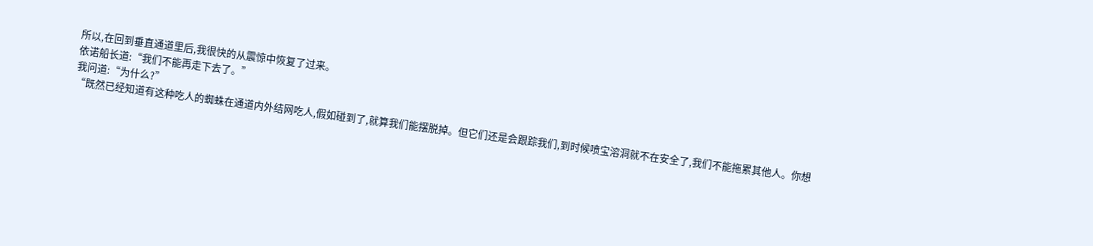所以,在回到垂直通道里后,我很快的从震惊中恢复了过来。
依诺船长道:“我们不能再走下去了。”
我问道:“为什么?”
“既然已经知道有这种吃人的蜘蛛在通道内外结网吃人,假如碰到了,就算我们能摆脱掉。但它们还是会跟踪我们,到时候喷宝溶洞就不在安全了,我们不能拖累其他人。你想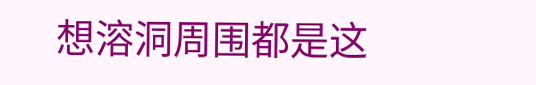想溶洞周围都是这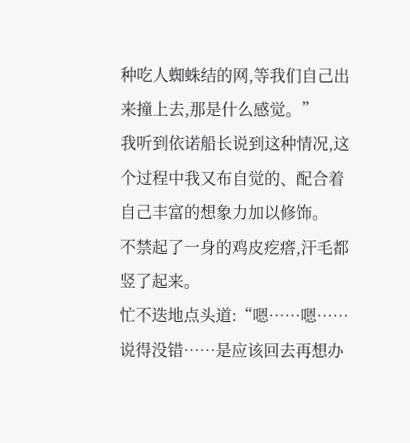种吃人蜘蛛结的网,等我们自己出来撞上去,那是什么感觉。”
我听到依诺船长说到这种情况,这个过程中我又布自觉的、配合着自己丰富的想象力加以修饰。
不禁起了一身的鸡皮疙瘩,汗毛都竖了起来。
忙不迭地点头道:“嗯……嗯……说得没错……是应该回去再想办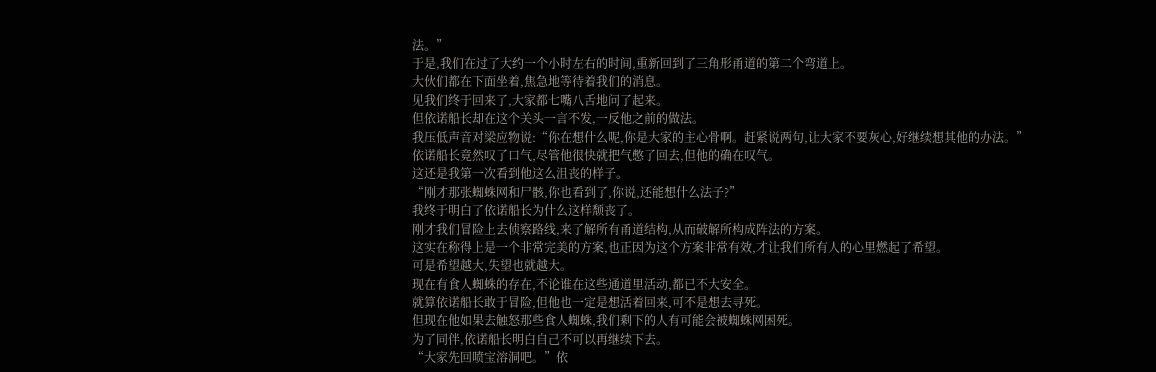法。”
于是,我们在过了大约一个小时左右的时间,重新回到了三角形甬道的第二个弯道上。
大伙们都在下面坐着,焦急地等待着我们的消息。
见我们终于回来了,大家都七嘴八舌地问了起来。
但依诺船长却在这个关头一言不发,一反他之前的做法。
我压低声音对梁应物说:“你在想什么呢,你是大家的主心骨啊。赶紧说两句,让大家不要灰心,好继续想其他的办法。”
依诺船长竟然叹了口气,尽管他很快就把气憋了回去,但他的确在叹气。
这还是我第一次看到他这么沮丧的样子。
“刚才那张蜘蛛网和尸骸,你也看到了,你说,还能想什么法子?”
我终于明白了依诺船长为什么这样颓丧了。
刚才我们冒险上去侦察路线,来了解所有甬道结构,从而破解所构成阵法的方案。
这实在称得上是一个非常完美的方案,也正因为这个方案非常有效,才让我们所有人的心里燃起了希望。
可是希望越大,失望也就越大。
现在有食人蜘蛛的存在,不论谁在这些通道里活动,都已不大安全。
就算依诺船长敢于冒险,但他也一定是想活着回来,可不是想去寻死。
但现在他如果去触怒那些食人蜘蛛,我们剩下的人有可能会被蜘蛛网困死。
为了同伴,依诺船长明白自己不可以再继续下去。
“大家先回喷宝溶洞吧。”依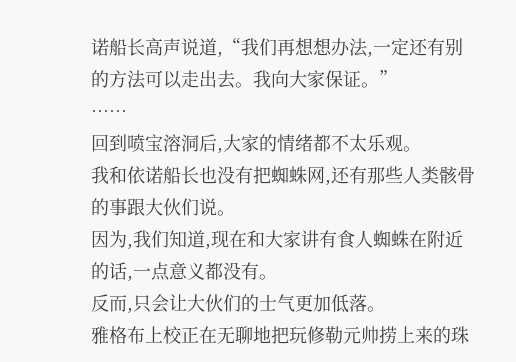诺船长高声说道,“我们再想想办法,一定还有别的方法可以走出去。我向大家保证。”
……
回到喷宝溶洞后,大家的情绪都不太乐观。
我和依诺船长也没有把蜘蛛网,还有那些人类骸骨的事跟大伙们说。
因为,我们知道,现在和大家讲有食人蜘蛛在附近的话,一点意义都没有。
反而,只会让大伙们的士气更加低落。
雅格布上校正在无聊地把玩修勒元帅捞上来的珠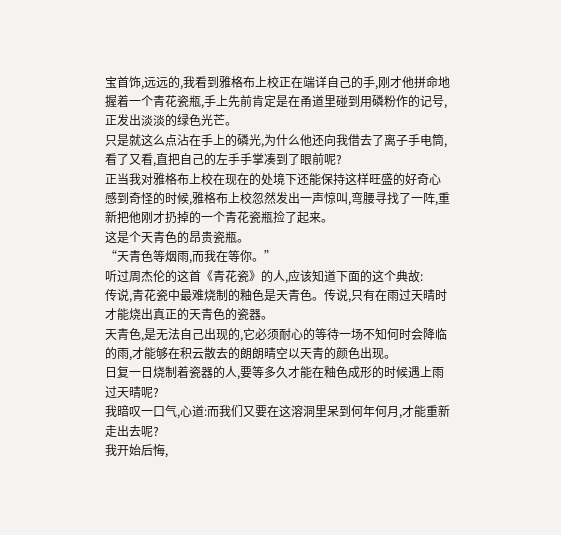宝首饰,远远的,我看到雅格布上校正在端详自己的手,刚才他拼命地握着一个青花瓷瓶,手上先前肯定是在甬道里碰到用磷粉作的记号,正发出淡淡的绿色光芒。
只是就这么点沾在手上的磷光,为什么他还向我借去了离子手电筒,看了又看,直把自己的左手手掌凑到了眼前呢?
正当我对雅格布上校在现在的处境下还能保持这样旺盛的好奇心感到奇怪的时候,雅格布上校忽然发出一声惊叫,弯腰寻找了一阵,重新把他刚才扔掉的一个青花瓷瓶捡了起来。
这是个天青色的昂贵瓷瓶。
“天青色等烟雨,而我在等你。”
听过周杰伦的这首《青花瓷》的人,应该知道下面的这个典故:
传说,青花瓷中最难烧制的釉色是天青色。传说,只有在雨过天晴时才能烧出真正的天青色的瓷器。
天青色,是无法自己出现的,它必须耐心的等待一场不知何时会降临的雨,才能够在积云散去的朗朗晴空以天青的颜色出现。
日复一日烧制着瓷器的人,要等多久才能在釉色成形的时候遇上雨过天晴呢?
我暗叹一口气,心道:而我们又要在这溶洞里呆到何年何月,才能重新走出去呢?
我开始后悔,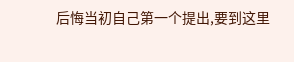后悔当初自己第一个提出,要到这里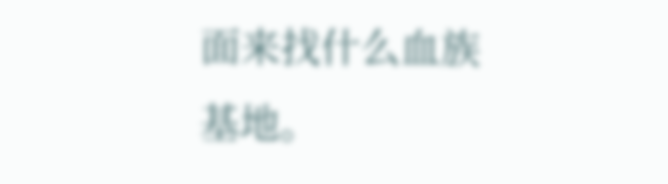面来找什么血族基地。